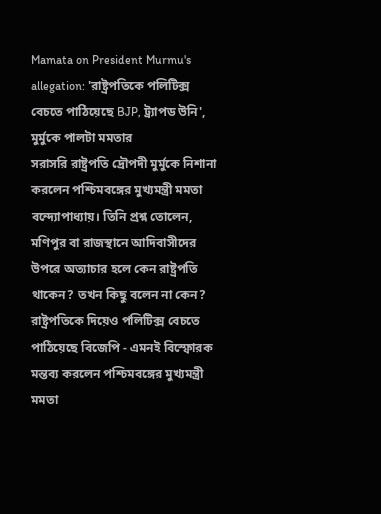Mamata on President Murmu's allegation: 'রাষ্ট্রপতিকে পলিটিক্স বেচতে পাঠিয়েছে BJP, ট্র্যাপড উনি', মুর্মুকে পালটা মমতার
সরাসরি রাষ্ট্রপতি দ্রৌপদী মুর্মুকে নিশানা করলেন পশ্চিমবঙ্গের মুখ্যমন্ত্রী মমতা বন্দ্যোপাধ্যায়। তিনি প্রশ্ন তোলেন, মণিপুর বা রাজস্থানে আদিবাসীদের উপরে অত্যাচার হলে কেন রাষ্ট্রপতি থাকেন? তখন কিছু বলেন না কেন?
রাষ্ট্রপতিকে দিয়েও পলিটিক্স বেচতে পাঠিয়েছে বিজেপি - এমনই বিস্ফোরক মন্তব্য করলেন পশ্চিমবঙ্গের মুখ্যমন্ত্রী মমতা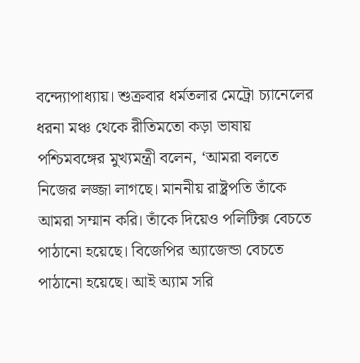বন্দ্যোপাধ্যায়। শুক্রবার ধর্মতলার মেট্রো চ্যানেলের ধরনা মঞ্চ থেকে রীতিমতো কড়া ভাষায় পশ্চিমবঙ্গের মুখ্যমন্ত্রী বলেন, ‘আমরা বলতে নিজের লজ্জা লাগছে। মাননীয় রাষ্ট্রপতি তাঁকে আমরা সম্মান করি। তাঁকে দিয়েও পলিটিক্স বেচতে পাঠানো হয়েছে। বিজেপির অ্যাজেন্ডা বেচতে পাঠানো হয়েছে। আই অ্যাম সরি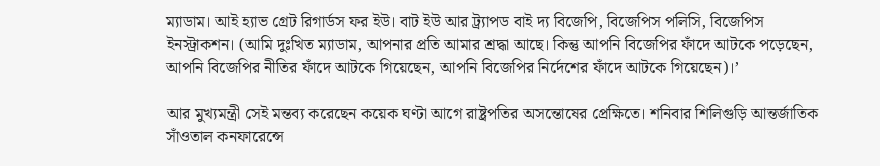ম্যাডাম। আই হ্যাভ গ্রেট রিগার্ডস ফর ইউ। বাট ইউ আর ট্র্যাপড বাই দ্য বিজেপি, বিজেপিস পলিসি, বিজেপিস ইনস্ট্রাকশন। (আমি দুঃখিত ম্যাডাম, আপনার প্রতি আমার শ্রদ্ধা আছে। কিন্তু আপনি বিজেপির ফাঁদে আটকে পড়েছেন, আপনি বিজেপির নীতির ফাঁদে আটকে গিয়েছেন, আপনি বিজেপির নির্দেশের ফাঁদে আটকে গিয়েছেন)।’

আর মুখ্যমন্ত্রী সেই মন্তব্য করেছেন কয়েক ঘণ্টা আগে রাষ্ট্রপতির অসন্তোষের প্রেক্ষিতে। শনিবার শিলিগুড়ি আন্তর্জাতিক সাঁওতাল কনফারেন্সে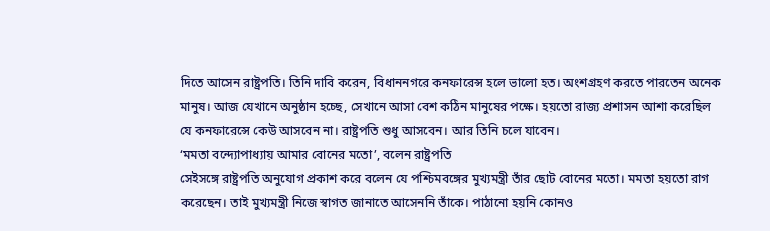দিতে আসেন রাষ্ট্রপতি। তিনি দাবি করেন, বিধাননগরে কনফারেন্স হলে ভালো হত। অংশগ্রহণ করতে পারতেন অনেক মানুষ। আজ যেখানে অনুষ্ঠান হচ্ছে, সেখানে আসা বেশ কঠিন মানুষের পক্ষে। হয়তো রাজ্য প্রশাসন আশা করেছিল যে কনফারেন্সে কেউ আসবেন না। রাষ্ট্রপতি শুধু আসবেন। আর তিনি চলে যাবেন।
‘মমতা বন্দ্যোপাধ্যায় আমার বোনের মতো’, বলেন রাষ্ট্রপতি
সেইসঙ্গে রাষ্ট্রপতি অনুযোগ প্রকাশ করে বলেন যে পশ্চিমবঙ্গের মুখ্যমন্ত্রী তাঁর ছোট বোনের মতো। মমতা হয়তো রাগ করেছেন। তাই মুখ্যমন্ত্রী নিজে স্বাগত জানাতে আসেননি তাঁকে। পাঠানো হয়নি কোনও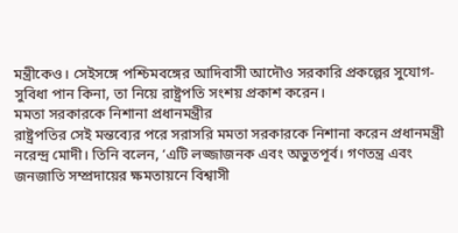মন্ত্রীকেও। সেইসঙ্গে পশ্চিমবঙ্গের আদিবাসী আদৌও সরকারি প্রকল্পের সুযোগ-সুবিধা পান কিনা, তা নিয়ে রাষ্ট্রপতি সংশয় প্রকাশ করেন।
মমতা সরকারকে নিশানা প্রধানমন্ত্রীর
রাষ্ট্রপতির সেই মন্তব্যের পরে সরাসরি মমতা সরকারকে নিশানা করেন প্রধানমন্ত্রী নরেন্দ্র মোদী। তিনি বলেন, ‘এটি লজ্জাজনক এবং অভুতপূর্ব। গণতন্ত্র এবং জনজাতি সম্প্রদায়ের ক্ষমতায়নে বিশ্বাসী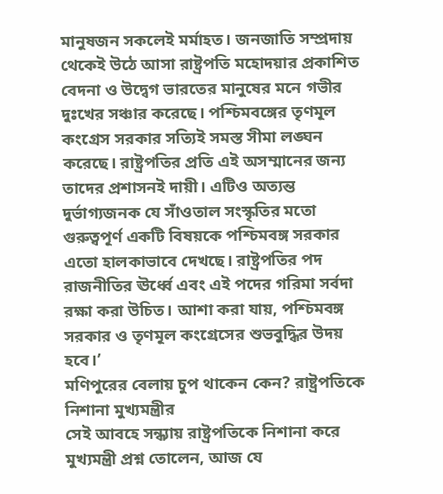মানুষজন সকলেই মর্মাহত। জনজাতি সম্প্রদায় থেকেই উঠে আসা রাষ্ট্রপতি মহোদয়ার প্রকাশিত বেদনা ও উদ্বেগ ভারতের মানুষের মনে গভীর দুঃখের সঞ্চার করেছে। পশ্চিমবঙ্গের তৃণমূল কংগ্রেস সরকার সত্যিই সমস্ত সীমা লঙ্ঘন করেছে। রাষ্ট্রপতির প্রতি এই অসম্মানের জন্য তাদের প্রশাসনই দায়ী। এটিও অত্যন্ত দুর্ভাগ্যজনক যে সাঁওতাল সংস্কৃতির মতো গুরুত্বপূর্ণ একটি বিষয়কে পশ্চিমবঙ্গ সরকার এতো হালকাভাবে দেখছে। রাষ্ট্রপতির পদ রাজনীতির ঊর্ধ্বে এবং এই পদের গরিমা সর্বদা রক্ষা করা উচিত। আশা করা যায়, পশ্চিমবঙ্গ সরকার ও তৃণমূল কংগ্রেসের শুভবুদ্ধির উদয় হবে।’
মণিপুরের বেলায় চুপ থাকেন কেন? রাষ্ট্রপতিকে নিশানা মুখ্যমন্ত্রীর
সেই আবহে সন্ধ্যায় রাষ্ট্রপতিকে নিশানা করে মুখ্যমন্ত্রী প্রশ্ন তোলেন, আজ যে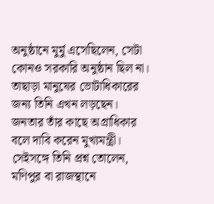অনুষ্ঠানে মুর্মু এসেছিলেন, সেটা কোনও সরকারি অনুষ্ঠান ছিল না। তাছাড়া মানুষের ভোটাধিকারের জন্য তিনি এখন লড়ছেন। জনতার তাঁর কাছে অগ্রাধিকার বলে দাবি করেন মুখ্যমন্ত্রী। সেইসঙ্গে তিনি প্রশ্ন তোলেন, মণিপুর বা রাজস্থানে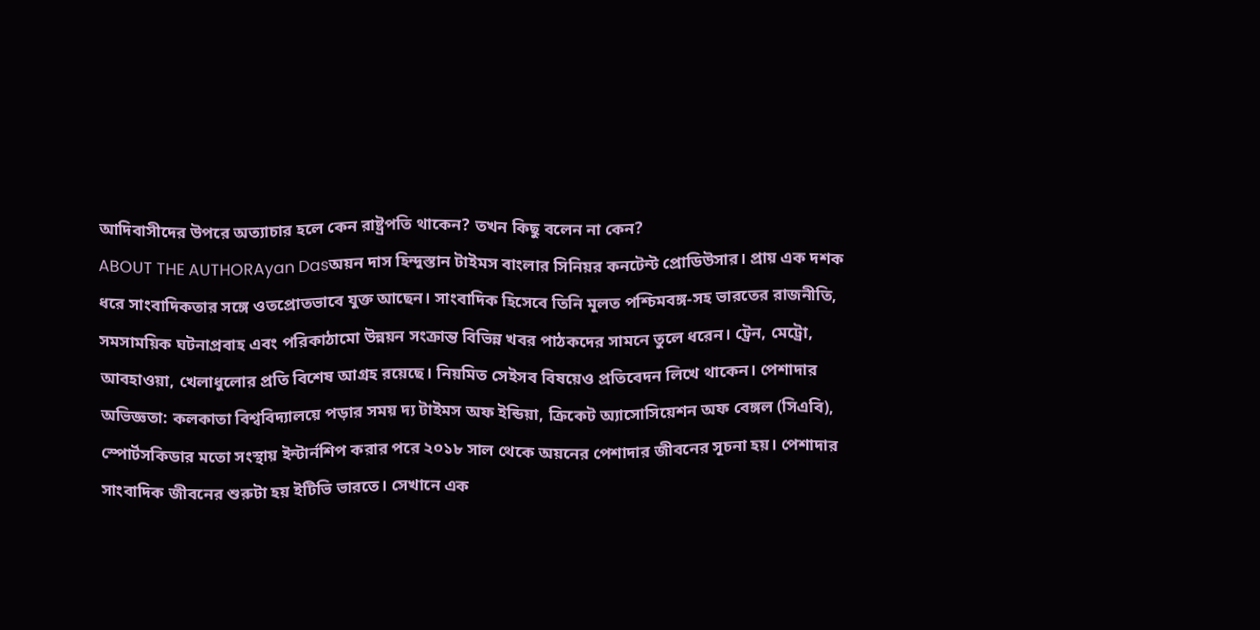আদিবাসীদের উপরে অত্যাচার হলে কেন রাষ্ট্রপতি থাকেন? তখন কিছু বলেন না কেন?
ABOUT THE AUTHORAyan Dasঅয়ন দাস হিন্দুস্তান টাইমস বাংলার সিনিয়র কনটেন্ট প্রোডিউসার। প্রায় এক দশক ধরে সাংবাদিকতার সঙ্গে ওতপ্রোতভাবে যুক্ত আছেন। সাংবাদিক হিসেবে তিনি মূলত পশ্চিমবঙ্গ-সহ ভারতের রাজনীতি, সমসাময়িক ঘটনাপ্রবাহ এবং পরিকাঠামো উন্নয়ন সংক্রান্ত বিভিন্ন খবর পাঠকদের সামনে তুলে ধরেন। ট্রেন, মেট্রো, আবহাওয়া, খেলাধুলোর প্রতি বিশেষ আগ্রহ রয়েছে। নিয়মিত সেইসব বিষয়েও প্রতিবেদন লিখে থাকেন। পেশাদার অভিজ্ঞতা: কলকাতা বিশ্ববিদ্যালয়ে পড়ার সময় দ্য টাইমস অফ ইন্ডিয়া, ক্রিকেট অ্যাসোসিয়েশন অফ বেঙ্গল (সিএবি), স্পোর্টসকিডার মতো সংস্থায় ইন্টার্নশিপ করার পরে ২০১৮ সাল থেকে অয়নের পেশাদার জীবনের সূচনা হয়। পেশাদার সাংবাদিক জীবনের শুরুটা হয় ইটিভি ভারতে। সেখানে এক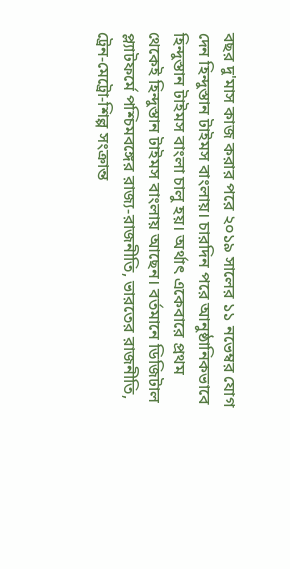বছর দু'মাস কাজ করার পরে ২০১৯ সালের ১১ নভেম্বর যোগ দেন হিন্দুস্তান টাইমস বাংলায়। চারদিন পরে আনুষ্ঠানিকভাবে হিন্দুস্তান টাইমস বাংলা চালু হয়। অর্থাৎ একেবারে প্রথম থেকেই হিন্দুস্তান টাইমস বাংলায় আছেন। বর্তমানে ডিজিটাল প্ল্যাটফর্মে পশ্চিমবঙ্গের রাজ্য-রাজনীতি, ভারতের রাজনীতি, ট্রেন-মেট্রো-শিল্প সংক্রান্ত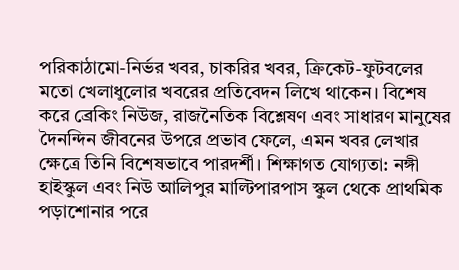পরিকাঠামো-নির্ভর খবর, চাকরির খবর, ক্রিকেট-ফুটবলের মতো খেলাধুলোর খবরের প্রতিবেদন লিখে থাকেন। বিশেষ করে ব্রেকিং নিউজ, রাজনৈতিক বিশ্লেষণ এবং সাধারণ মানুষের দৈনন্দিন জীবনের উপরে প্রভাব ফেলে, এমন খবর লেখার ক্ষেত্রে তিনি বিশেষভাবে পারদর্শী। শিক্ষাগত যোগ্যতা: নঙ্গী হাইস্কুল এবং নিউ আলিপুর মাল্টিপারপাস স্কুল থেকে প্রাথমিক পড়াশোনার পরে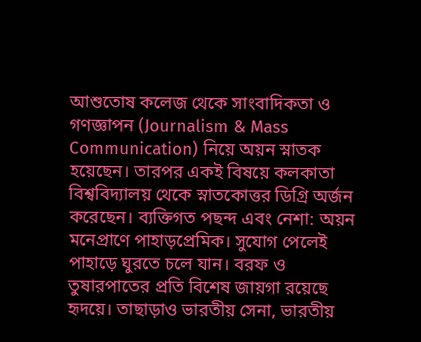আশুতোষ কলেজ থেকে সাংবাদিকতা ও গণজ্ঞাপন (Journalism & Mass Communication) নিয়ে অয়ন স্নাতক হয়েছেন। তারপর একই বিষয়ে কলকাতা বিশ্ববিদ্যালয় থেকে স্নাতকোত্তর ডিগ্রি অর্জন করেছেন। ব্যক্তিগত পছন্দ এবং নেশা: অয়ন মনেপ্রাণে পাহাড়প্রেমিক। সুযোগ পেলেই পাহাড়ে ঘুরতে চলে যান। বরফ ও তুষারপাতের প্রতি বিশেষ জায়গা রয়েছে হৃদয়ে। তাছাড়াও ভারতীয় সেনা, ভারতীয়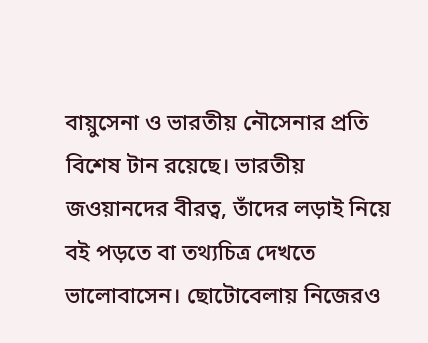বায়ুসেনা ও ভারতীয় নৌসেনার প্রতি বিশেষ টান রয়েছে। ভারতীয় জওয়ানদের বীরত্ব, তাঁদের লড়াই নিয়ে বই পড়তে বা তথ্যচিত্র দেখতে ভালোবাসেন। ছোটোবেলায় নিজেরও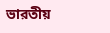ভারতীয়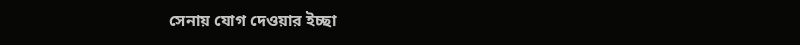সেনায় যোগ দেওয়ার ইচ্ছা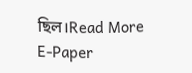ছিল।Read More
E-Paper